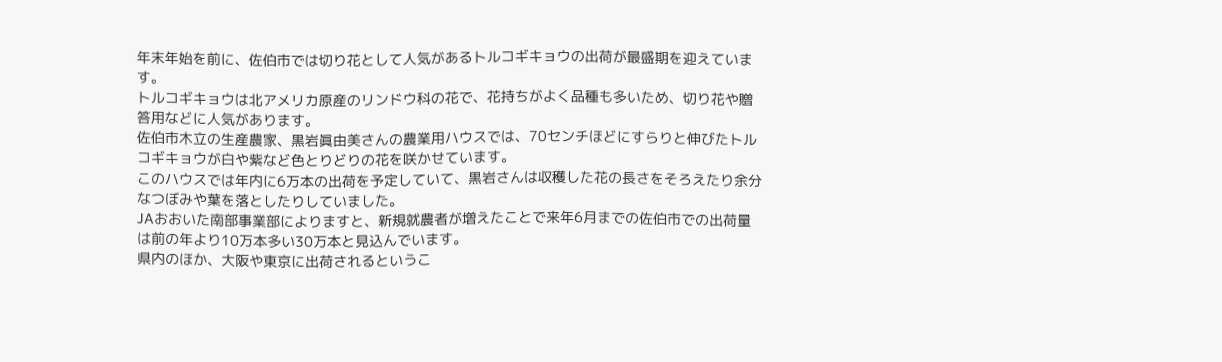年末年始を前に、佐伯市では切り花として人気があるトルコギキョウの出荷が最盛期を迎えています。
トルコギキョウは北アメリカ原産のリンドウ科の花で、花持ちがよく品種も多いため、切り花や贈答用などに人気があります。
佐伯市木立の生産農家、黒岩眞由美さんの農業用ハウスでは、70センチほどにすらりと伸びたトルコギキョウが白や紫など色とりどりの花を咲かせています。
このハウスでは年内に6万本の出荷を予定していて、黒岩さんは収穫した花の長さをそろえたり余分なつぼみや葉を落としたりしていました。
JAおおいた南部事業部によりますと、新規就農者が増えたことで来年6月までの佐伯市での出荷量は前の年より10万本多い30万本と見込んでいます。
県内のほか、大阪や東京に出荷されるというこ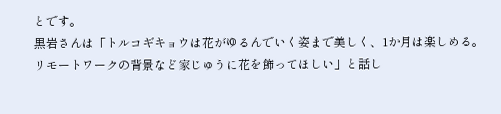とです。
黒岩さんは「トルコギキョウは花がゆるんでいく姿まで美しく、1か月は楽しめる。リモートワークの背景など家じゅうに花を飾ってほしい」と話し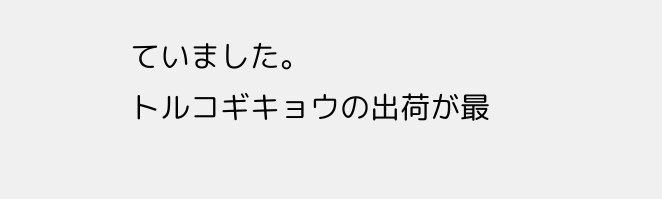ていました。
トルコギキョウの出荷が最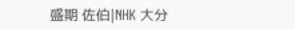盛期 佐伯|NHK 大分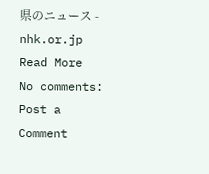県のニュース - nhk.or.jp
Read More
No comments:
Post a Comment